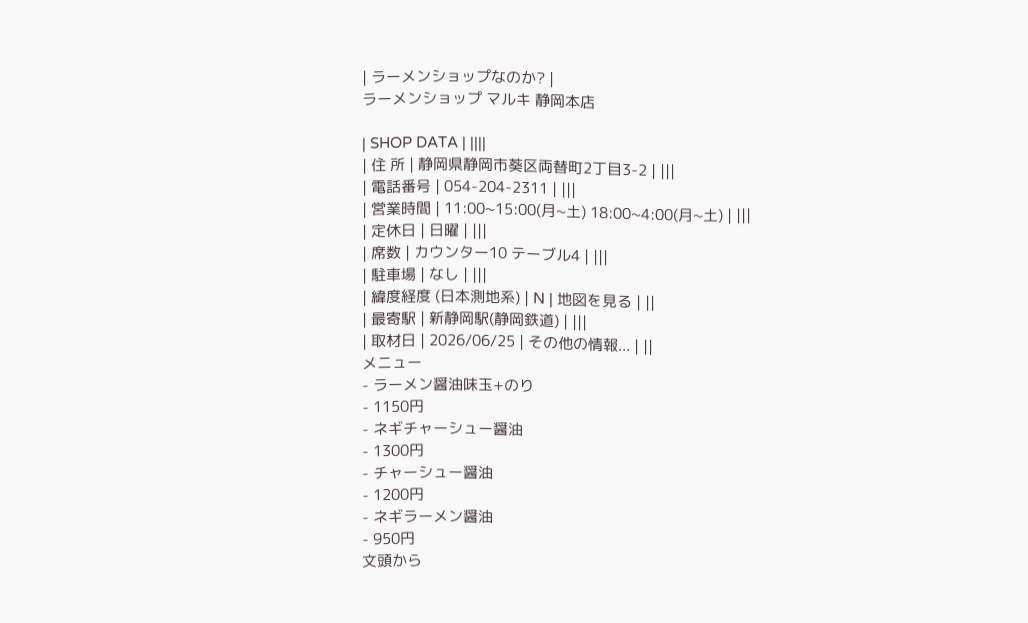| ラーメンショップなのか? |
ラーメンショップ マルキ 静岡本店

| SHOP DATA | ||||
| 住 所 | 静岡県静岡市葵区両替町2丁目3-2 | |||
| 電話番号 | 054-204-2311 | |||
| 営業時間 | 11:00~15:00(月~土) 18:00~4:00(月~土) | |||
| 定休日 | 日曜 | |||
| 席数 | カウンター10 テーブル4 | |||
| 駐車場 | なし | |||
| 緯度経度 (日本測地系) | N | 地図を見る | ||
| 最寄駅 | 新静岡駅(静岡鉄道) | |||
| 取材日 | 2026/06/25 | その他の情報... | ||
メニュー
- ラーメン醤油味玉+のり
- 1150円
- ネギチャーシュー醤油
- 1300円
- チャーシュー醤油
- 1200円
- ネギラーメン醤油
- 950円
文頭から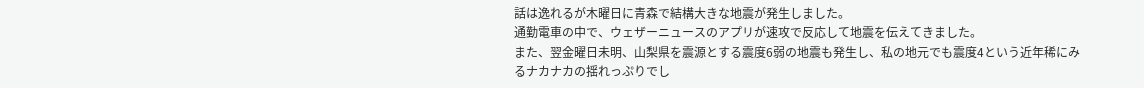話は逸れるが木曜日に青森で結構大きな地震が発生しました。
通勤電車の中で、ウェザーニュースのアプリが速攻で反応して地震を伝えてきました。
また、翌金曜日未明、山梨県を震源とする震度6弱の地震も発生し、私の地元でも震度4という近年稀にみるナカナカの揺れっぷりでし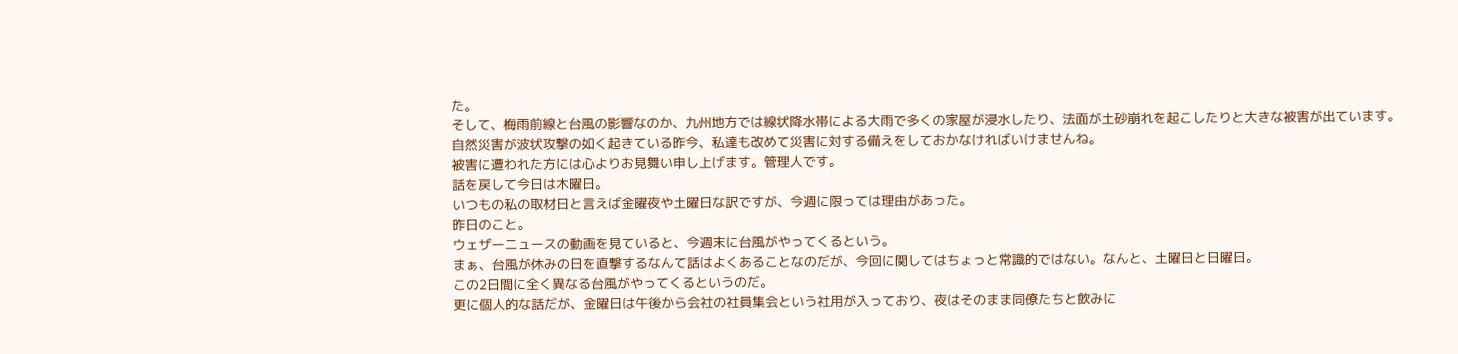た。
そして、梅雨前線と台風の影響なのか、九州地方では線状降水帯による大雨で多くの家屋が浸水したり、法面が土砂崩れを起こしたりと大きな被害が出ています。
自然災害が波状攻撃の如く起きている昨今、私達も改めて災害に対する備えをしておかなければいけませんね。
被害に遭われた方には心よりお見舞い申し上げます。管理人です。
話を戻して今日は木曜日。
いつもの私の取材日と言えば金曜夜や土曜日な訳ですが、今週に限っては理由があった。
昨日のこと。
ウェザーニュースの動画を見ていると、今週末に台風がやってくるという。
まぁ、台風が休みの日を直撃するなんて話はよくあることなのだが、今回に関してはちょっと常識的ではない。なんと、土曜日と日曜日。
この2日間に全く異なる台風がやってくるというのだ。
更に個人的な話だが、金曜日は午後から会社の社員集会という社用が入っており、夜はそのまま同僚たちと飲みに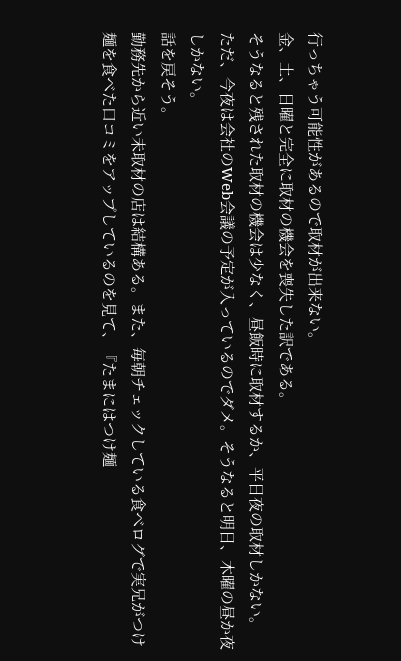行っちゃう可能性があるので取材が出来ない。
金、土、日曜と完全に取材の機会を喪失した訳である。
そうなると残された取材の機会は少なく、昼飯時に取材するか、平日夜の取材しかない。
ただ、今夜は会社のWeb会議の予定が入っているのでダメ。そうなると明日、木曜の昼か夜しかない。
話を戻そう。
勤務先から近い未取材の店は結構ある。また、毎朝チェックしている食べログで実兄がつけ麺を食べた口コミをアップしているのを見て、『たまにはつけ麺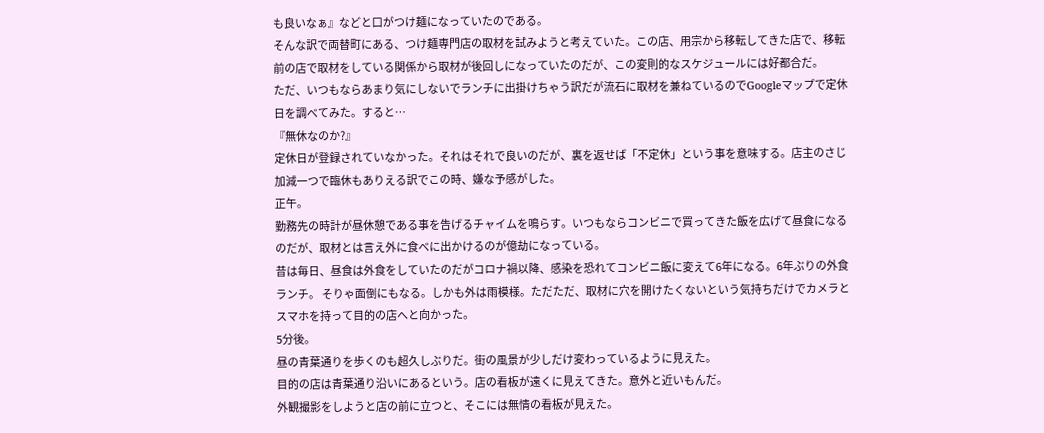も良いなぁ』などと口がつけ麺になっていたのである。
そんな訳で両替町にある、つけ麺専門店の取材を試みようと考えていた。この店、用宗から移転してきた店で、移転前の店で取材をしている関係から取材が後回しになっていたのだが、この変則的なスケジュールには好都合だ。
ただ、いつもならあまり気にしないでランチに出掛けちゃう訳だが流石に取材を兼ねているのでGoogleマップで定休日を調べてみた。すると…
『無休なのか?』
定休日が登録されていなかった。それはそれで良いのだが、裏を返せば「不定休」という事を意味する。店主のさじ加減一つで臨休もありえる訳でこの時、嫌な予感がした。
正午。
勤務先の時計が昼休憩である事を告げるチャイムを鳴らす。いつもならコンビニで買ってきた飯を広げて昼食になるのだが、取材とは言え外に食べに出かけるのが億劫になっている。
昔は毎日、昼食は外食をしていたのだがコロナ禍以降、感染を恐れてコンビニ飯に変えて6年になる。6年ぶりの外食ランチ。 そりゃ面倒にもなる。しかも外は雨模様。ただただ、取材に穴を開けたくないという気持ちだけでカメラとスマホを持って目的の店へと向かった。
5分後。
昼の青葉通りを歩くのも超久しぶりだ。街の風景が少しだけ変わっているように見えた。
目的の店は青葉通り沿いにあるという。店の看板が遠くに見えてきた。意外と近いもんだ。
外観撮影をしようと店の前に立つと、そこには無情の看板が見えた。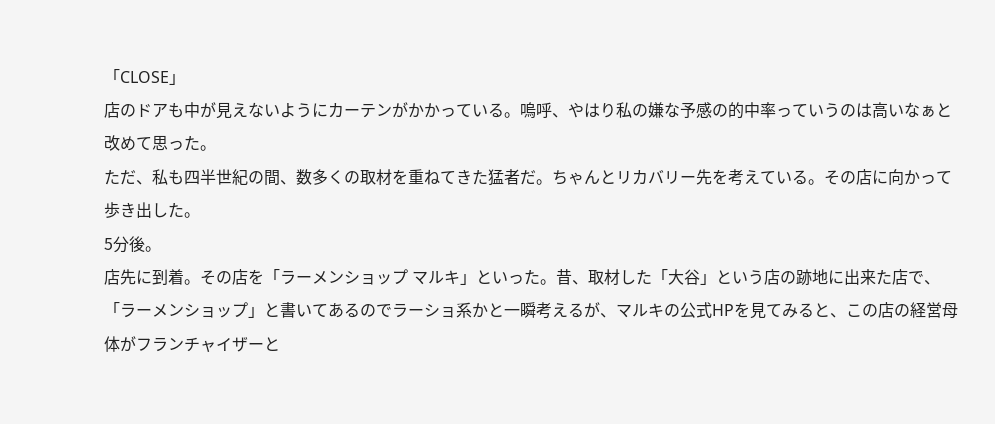「CLOSE」
店のドアも中が見えないようにカーテンがかかっている。嗚呼、やはり私の嫌な予感の的中率っていうのは高いなぁと改めて思った。
ただ、私も四半世紀の間、数多くの取材を重ねてきた猛者だ。ちゃんとリカバリー先を考えている。その店に向かって歩き出した。
5分後。
店先に到着。その店を「ラーメンショップ マルキ」といった。昔、取材した「大谷」という店の跡地に出来た店で、「ラーメンショップ」と書いてあるのでラーショ系かと一瞬考えるが、マルキの公式HPを見てみると、この店の経営母体がフランチャイザーと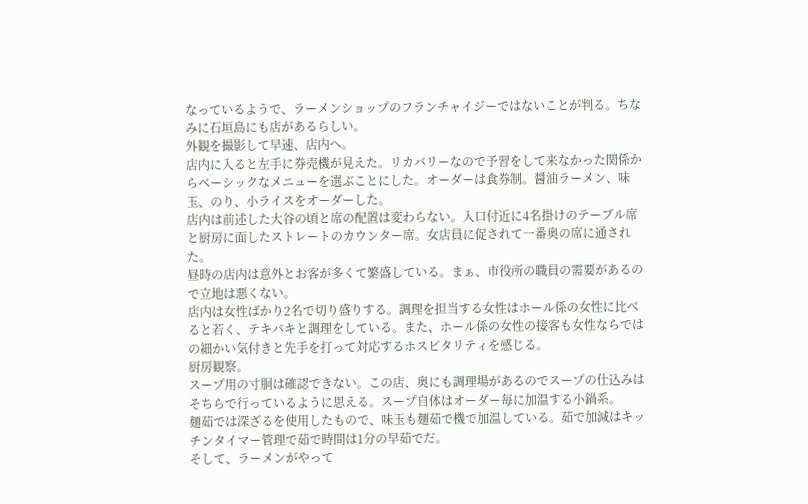なっているようで、ラーメンショップのフランチャイジーではないことが判る。ちなみに石垣島にも店があるらしい。
外観を撮影して早速、店内へ。
店内に入ると左手に券売機が見えた。リカバリーなので予習をして来なかった関係からベーシックなメニューを選ぶことにした。オーダーは食券制。醤油ラーメン、味玉、のり、小ライスをオーダーした。
店内は前述した大谷の頃と席の配置は変わらない。入口付近に4名掛けのテーブル席と厨房に面したストレートのカウンター席。女店員に促されて一番奥の席に通された。
昼時の店内は意外とお客が多くて繁盛している。まぁ、市役所の職員の需要があるので立地は悪くない。
店内は女性ばかり2名で切り盛りする。調理を担当する女性はホール係の女性に比べると若く、テキパキと調理をしている。また、ホール係の女性の接客も女性ならではの細かい気付きと先手を打って対応するホスピタリティを感じる。
厨房観察。
スープ用の寸胴は確認できない。この店、奥にも調理場があるのでスープの仕込みはそちらで行っているように思える。スープ自体はオーダー毎に加温する小鍋系。
麺茹では深ざるを使用したもので、味玉も麺茹で機で加温している。茹で加減はキッチンタイマー管理で茹で時間は1分の早茹でだ。
そして、ラーメンがやって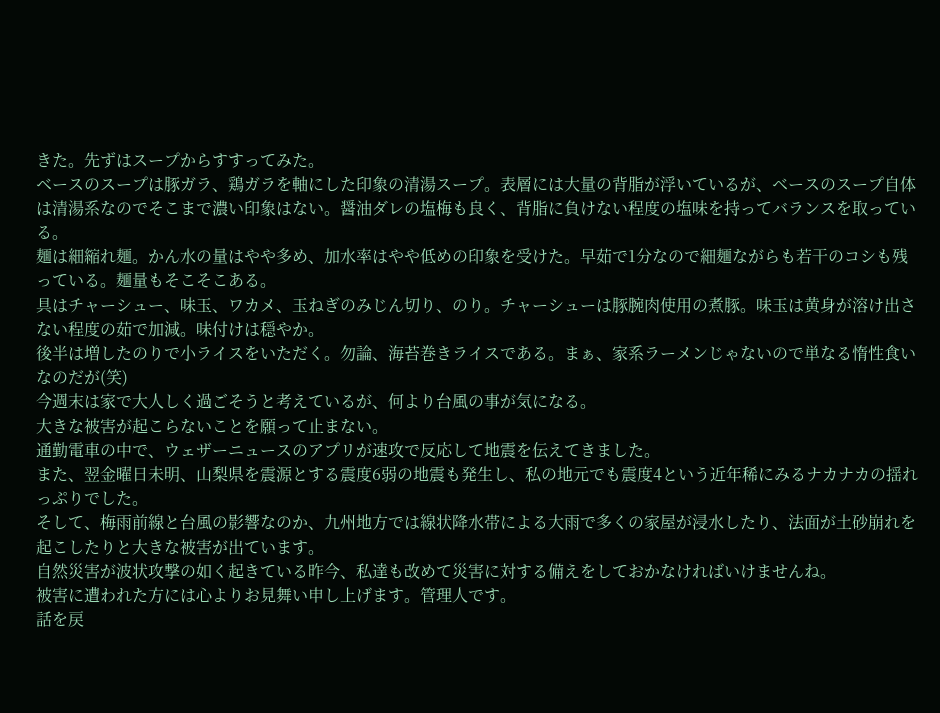きた。先ずはスープからすすってみた。
ベースのスープは豚ガラ、鶏ガラを軸にした印象の清湯スープ。表層には大量の背脂が浮いているが、ベースのスープ自体は清湯系なのでそこまで濃い印象はない。醤油ダレの塩梅も良く、背脂に負けない程度の塩味を持ってバランスを取っている。
麺は細縮れ麺。かん水の量はやや多め、加水率はやや低めの印象を受けた。早茹で1分なので細麺ながらも若干のコシも残っている。麺量もそこそこある。
具はチャーシュー、味玉、ワカメ、玉ねぎのみじん切り、のり。チャーシューは豚腕肉使用の煮豚。味玉は黄身が溶け出さない程度の茹で加減。味付けは穏やか。
後半は増したのりで小ライスをいただく。勿論、海苔巻きライスである。まぁ、家系ラーメンじゃないので単なる惰性食いなのだが(笑)
今週末は家で大人しく過ごそうと考えているが、何より台風の事が気になる。
大きな被害が起こらないことを願って止まない。
通勤電車の中で、ウェザーニュースのアプリが速攻で反応して地震を伝えてきました。
また、翌金曜日未明、山梨県を震源とする震度6弱の地震も発生し、私の地元でも震度4という近年稀にみるナカナカの揺れっぷりでした。
そして、梅雨前線と台風の影響なのか、九州地方では線状降水帯による大雨で多くの家屋が浸水したり、法面が土砂崩れを起こしたりと大きな被害が出ています。
自然災害が波状攻撃の如く起きている昨今、私達も改めて災害に対する備えをしておかなければいけませんね。
被害に遭われた方には心よりお見舞い申し上げます。管理人です。
話を戻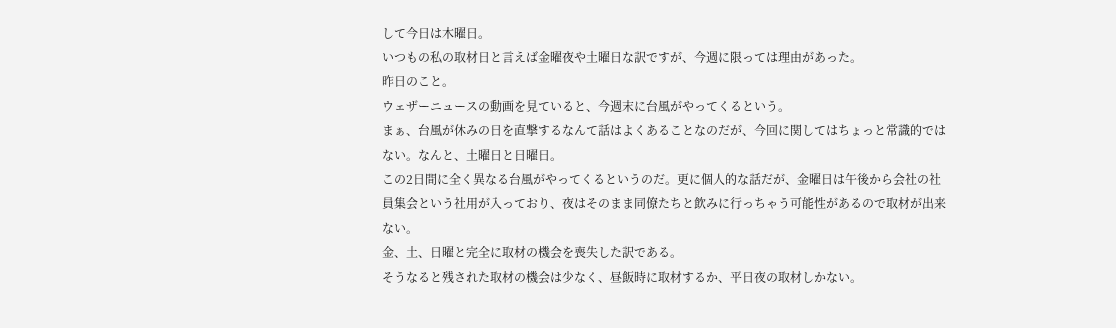して今日は木曜日。
いつもの私の取材日と言えば金曜夜や土曜日な訳ですが、今週に限っては理由があった。
昨日のこと。
ウェザーニュースの動画を見ていると、今週末に台風がやってくるという。
まぁ、台風が休みの日を直撃するなんて話はよくあることなのだが、今回に関してはちょっと常識的ではない。なんと、土曜日と日曜日。
この2日間に全く異なる台風がやってくるというのだ。更に個人的な話だが、金曜日は午後から会社の社員集会という社用が入っており、夜はそのまま同僚たちと飲みに行っちゃう可能性があるので取材が出来ない。
金、土、日曜と完全に取材の機会を喪失した訳である。
そうなると残された取材の機会は少なく、昼飯時に取材するか、平日夜の取材しかない。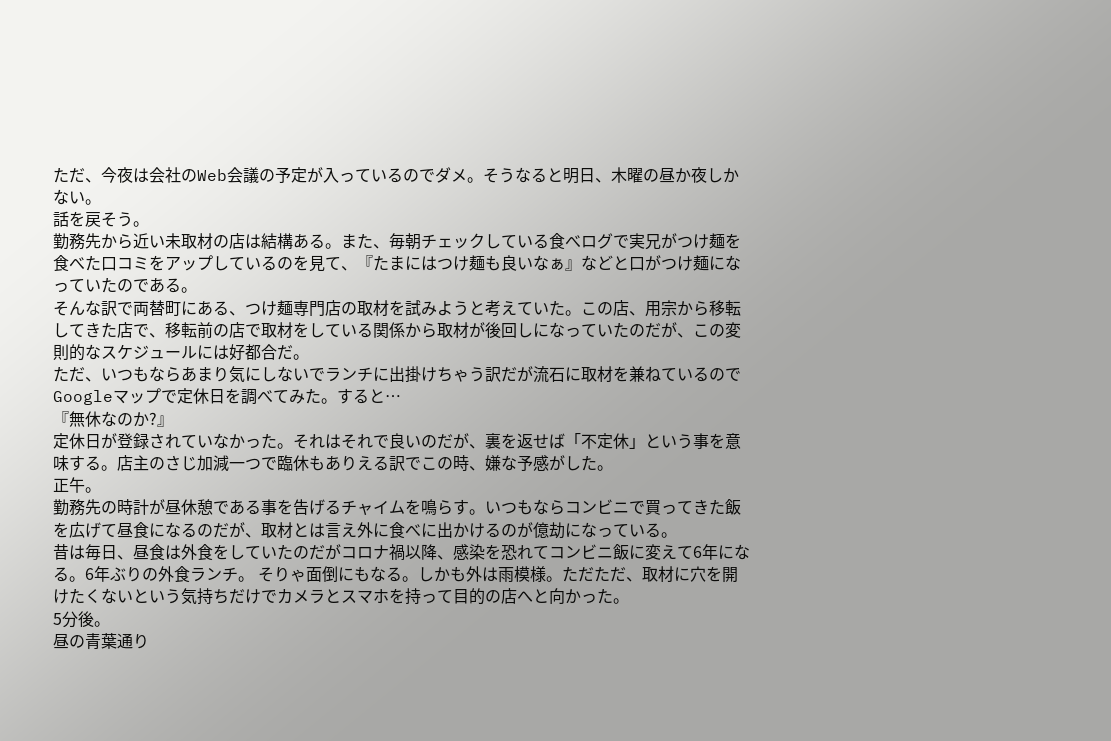ただ、今夜は会社のWeb会議の予定が入っているのでダメ。そうなると明日、木曜の昼か夜しかない。
話を戻そう。
勤務先から近い未取材の店は結構ある。また、毎朝チェックしている食べログで実兄がつけ麺を食べた口コミをアップしているのを見て、『たまにはつけ麺も良いなぁ』などと口がつけ麺になっていたのである。
そんな訳で両替町にある、つけ麺専門店の取材を試みようと考えていた。この店、用宗から移転してきた店で、移転前の店で取材をしている関係から取材が後回しになっていたのだが、この変則的なスケジュールには好都合だ。
ただ、いつもならあまり気にしないでランチに出掛けちゃう訳だが流石に取材を兼ねているのでGoogleマップで定休日を調べてみた。すると…
『無休なのか?』
定休日が登録されていなかった。それはそれで良いのだが、裏を返せば「不定休」という事を意味する。店主のさじ加減一つで臨休もありえる訳でこの時、嫌な予感がした。
正午。
勤務先の時計が昼休憩である事を告げるチャイムを鳴らす。いつもならコンビニで買ってきた飯を広げて昼食になるのだが、取材とは言え外に食べに出かけるのが億劫になっている。
昔は毎日、昼食は外食をしていたのだがコロナ禍以降、感染を恐れてコンビニ飯に変えて6年になる。6年ぶりの外食ランチ。 そりゃ面倒にもなる。しかも外は雨模様。ただただ、取材に穴を開けたくないという気持ちだけでカメラとスマホを持って目的の店へと向かった。
5分後。
昼の青葉通り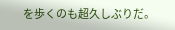を歩くのも超久しぶりだ。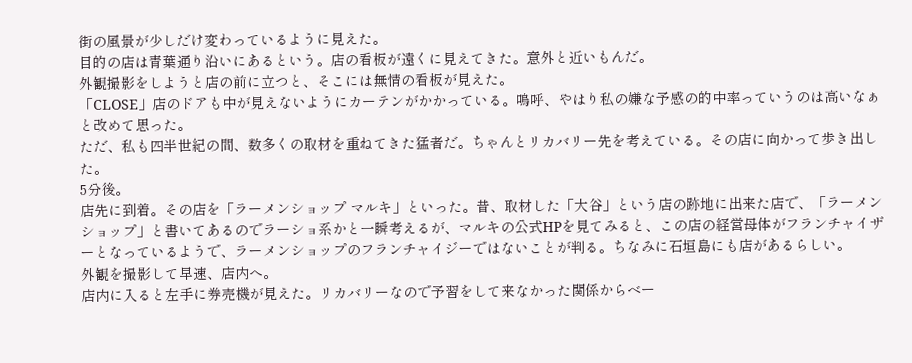街の風景が少しだけ変わっているように見えた。
目的の店は青葉通り沿いにあるという。店の看板が遠くに見えてきた。意外と近いもんだ。
外観撮影をしようと店の前に立つと、そこには無情の看板が見えた。
「CLOSE」店のドアも中が見えないようにカーテンがかかっている。嗚呼、やはり私の嫌な予感の的中率っていうのは高いなぁと改めて思った。
ただ、私も四半世紀の間、数多くの取材を重ねてきた猛者だ。ちゃんとリカバリー先を考えている。その店に向かって歩き出した。
5分後。
店先に到着。その店を「ラーメンショップ マルキ」といった。昔、取材した「大谷」という店の跡地に出来た店で、「ラーメンショップ」と書いてあるのでラーショ系かと一瞬考えるが、マルキの公式HPを見てみると、この店の経営母体がフランチャイザーとなっているようで、ラーメンショップのフランチャイジーではないことが判る。ちなみに石垣島にも店があるらしい。
外観を撮影して早速、店内へ。
店内に入ると左手に券売機が見えた。リカバリーなので予習をして来なかった関係からベー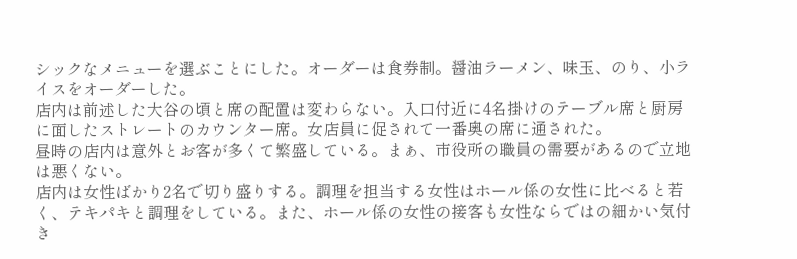シックなメニューを選ぶことにした。オーダーは食券制。醤油ラーメン、味玉、のり、小ライスをオーダーした。
店内は前述した大谷の頃と席の配置は変わらない。入口付近に4名掛けのテーブル席と厨房に面したストレートのカウンター席。女店員に促されて一番奥の席に通された。
昼時の店内は意外とお客が多くて繁盛している。まぁ、市役所の職員の需要があるので立地は悪くない。
店内は女性ばかり2名で切り盛りする。調理を担当する女性はホール係の女性に比べると若く、テキパキと調理をしている。また、ホール係の女性の接客も女性ならではの細かい気付き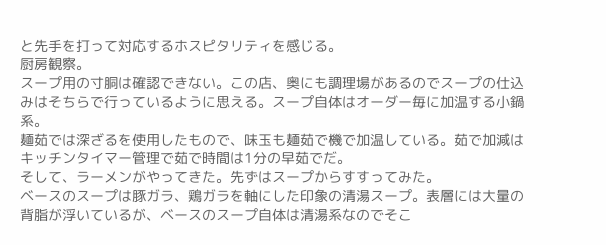と先手を打って対応するホスピタリティを感じる。
厨房観察。
スープ用の寸胴は確認できない。この店、奥にも調理場があるのでスープの仕込みはそちらで行っているように思える。スープ自体はオーダー毎に加温する小鍋系。
麺茹では深ざるを使用したもので、味玉も麺茹で機で加温している。茹で加減はキッチンタイマー管理で茹で時間は1分の早茹でだ。
そして、ラーメンがやってきた。先ずはスープからすすってみた。
ベースのスープは豚ガラ、鶏ガラを軸にした印象の清湯スープ。表層には大量の背脂が浮いているが、ベースのスープ自体は清湯系なのでそこ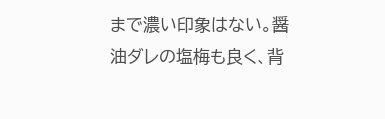まで濃い印象はない。醤油ダレの塩梅も良く、背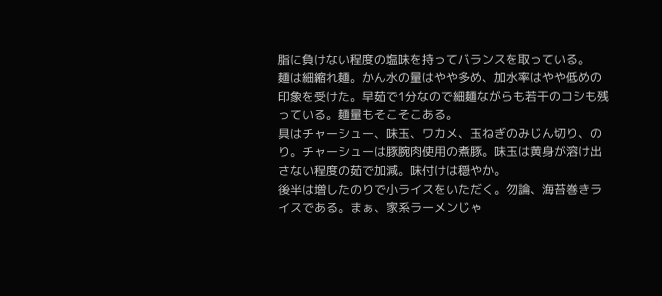脂に負けない程度の塩味を持ってバランスを取っている。
麺は細縮れ麺。かん水の量はやや多め、加水率はやや低めの印象を受けた。早茹で1分なので細麺ながらも若干のコシも残っている。麺量もそこそこある。
具はチャーシュー、味玉、ワカメ、玉ねぎのみじん切り、のり。チャーシューは豚腕肉使用の煮豚。味玉は黄身が溶け出さない程度の茹で加減。味付けは穏やか。
後半は増したのりで小ライスをいただく。勿論、海苔巻きライスである。まぁ、家系ラーメンじゃ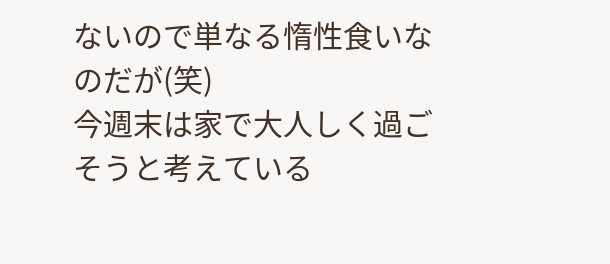ないので単なる惰性食いなのだが(笑)
今週末は家で大人しく過ごそうと考えている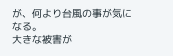が、何より台風の事が気になる。
大きな被害が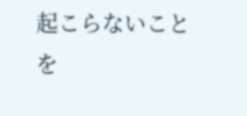起こらないことを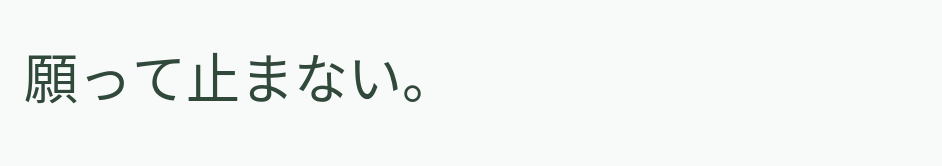願って止まない。